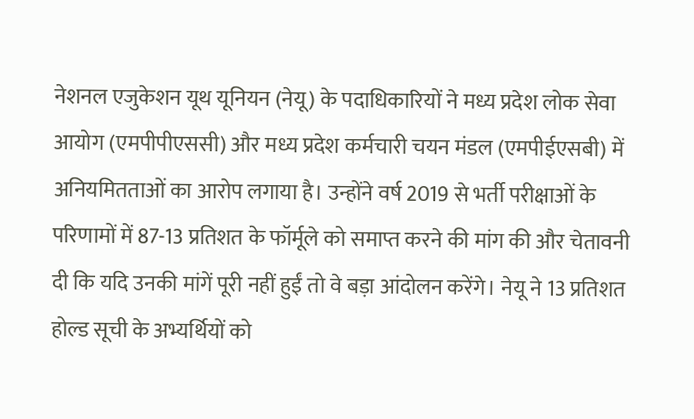नेशनल एजुकेशन यूथ यूनियन (नेयू) के पदाधिकारियों ने मध्य प्रदेश लोक सेवा आयोग (एमपीपीएससी) और मध्य प्रदेश कर्मचारी चयन मंडल (एमपीईएसबी) में अनियमितताओं का आरोप लगाया है। उन्होंने वर्ष 2019 से भर्ती परीक्षाओं के परिणामों में 87-13 प्रतिशत के फॉर्मूले को समाप्त करने की मांग की और चेतावनी दी कि यदि उनकी मांगें पूरी नहीं हुईं तो वे बड़ा आंदोलन करेंगे। नेयू ने 13 प्रतिशत होल्ड सूची के अभ्यर्थियों को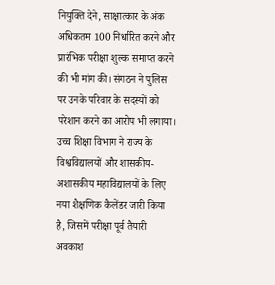नियुक्ति देने, साक्षात्कार के अंक अधिकतम 100 निर्धारित करने और प्रारंभिक परीक्षा शुल्क समाप्त करने की भी मांग की। संगठन ने पुलिस पर उनके परिवार के सदस्यों को परेशान करने का आरोप भी लगाया।
उच्च शिक्षा विभाग ने राज्य के विश्वविद्यालयों और शासकीय-अशासकीय महाविद्यालयों के लिए नया शैक्षणिक कैलेंडर जारी किया है, जिसमें परीक्षा पूर्व तैयारी अवकाश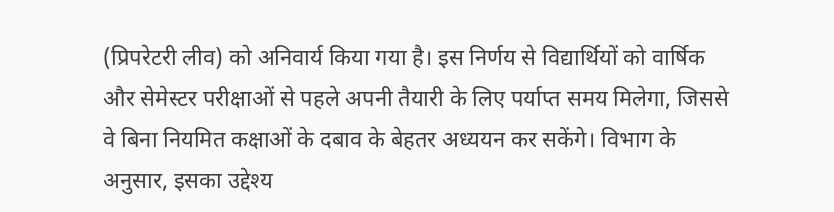(प्रिपरेटरी लीव) को अनिवार्य किया गया है। इस निर्णय से विद्यार्थियों को वार्षिक और सेमेस्टर परीक्षाओं से पहले अपनी तैयारी के लिए पर्याप्त समय मिलेगा, जिससे वे बिना नियमित कक्षाओं के दबाव के बेहतर अध्ययन कर सकेंगे। विभाग के अनुसार, इसका उद्देश्य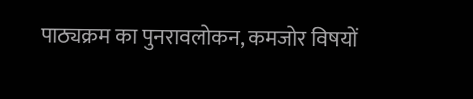पाठ्यक्रम का पुनरावलोकन, कमजोर विषयों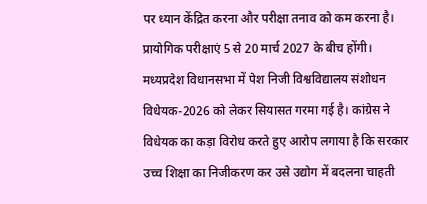पर ध्यान केंद्रित करना और परीक्षा तनाव को कम करना है। प्रायोगिक परीक्षाएं 5 से 20 मार्च 2027 के बीच होंगी।
मध्यप्रदेश विधानसभा में पेश निजी विश्वविद्यालय संशोधन विधेयक-2026 को लेकर सियासत गरमा गई है। कांग्रेस ने विधेयक का कड़ा विरोध करते हुए आरोप लगाया है कि सरकार उच्च शिक्षा का निजीकरण कर उसे उद्योग में बदलना चाहती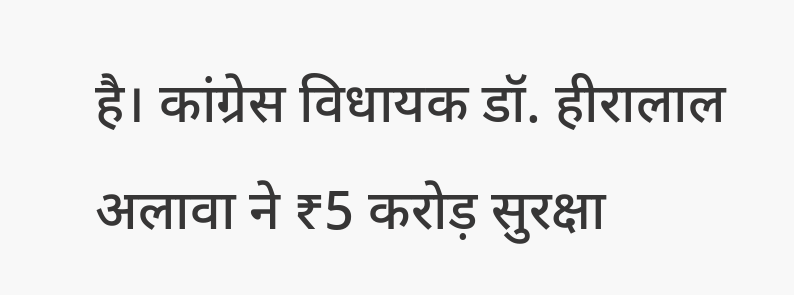है। कांग्रेस विधायक डॉ. हीरालाल अलावा ने ₹5 करोड़ सुरक्षा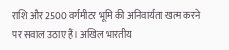राशि और 2500 वर्गमीटर भूमि की अनिवार्यता खत्म करने पर सवाल उठाए हैं। अखिल भारतीय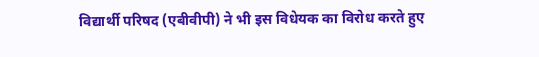विद्यार्थी परिषद (एबीवीपी) ने भी इस विधेयक का विरोध करते हुए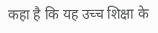कहा है कि यह उच्च शिक्षा के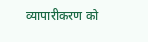व्यापारीकरण को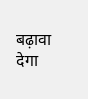बढ़ावा देगा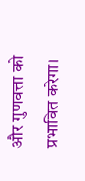और गुणवत्ता को प्रभावित करेगा।